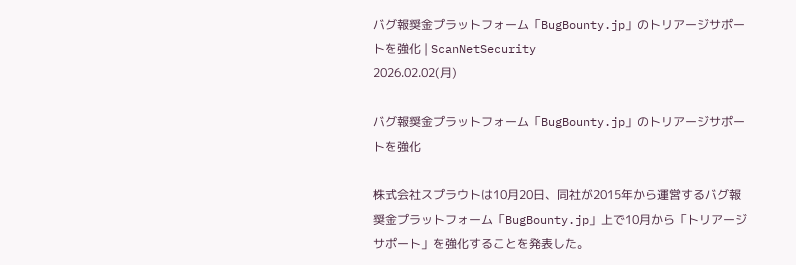バグ報奨金プラットフォーム「BugBounty.jp」のトリアージサポートを強化 | ScanNetSecurity
2026.02.02(月)

バグ報奨金プラットフォーム「BugBounty.jp」のトリアージサポートを強化

株式会社スプラウトは10月20日、同社が2015年から運営するバグ報奨金プラットフォーム「BugBounty.jp」上で10月から「トリアージサポート」を強化することを発表した。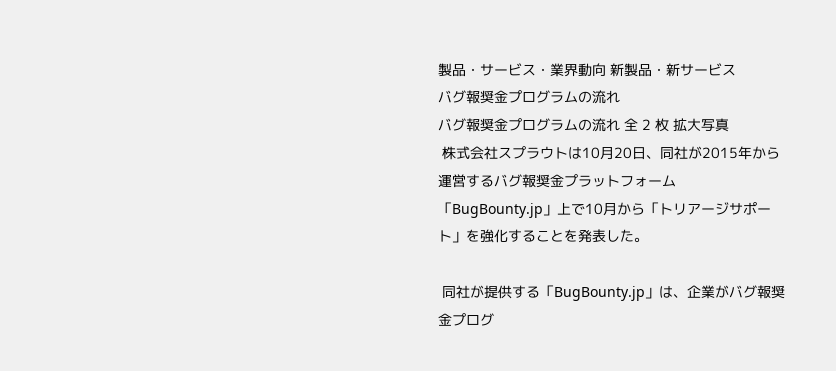製品・サービス・業界動向 新製品・新サービス
バグ報奨金プログラムの流れ
バグ報奨金プログラムの流れ 全 2 枚 拡大写真
 株式会社スプラウトは10月20日、同社が2015年から運営するバグ報奨金プラットフォーム「BugBounty.jp」上で10月から「トリアージサポート」を強化することを発表した。

 同社が提供する「BugBounty.jp」は、企業がバグ報奨金プログ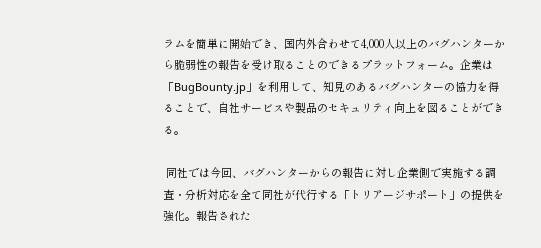ラムを簡単に開始でき、国内外合わせて4,000人以上のバグハンターから脆弱性の報告を受け取ることのできるプラットフォーム。企業は「BugBounty.jp」を利用して、知見のあるバグハンターの協力を得ることで、自社サービスや製品のセキュリティ向上を図ることができる。

 同社では今回、バグハンターからの報告に対し企業側で実施する調査・分析対応を全て同社が代行する「トリアージサポート」の提供を強化。報告された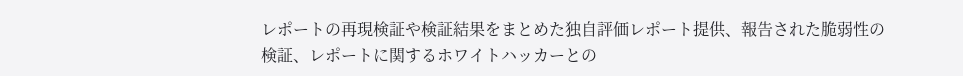レポートの再現検証や検証結果をまとめた独自評価レポート提供、報告された脆弱性の検証、レポートに関するホワイトハッカーとの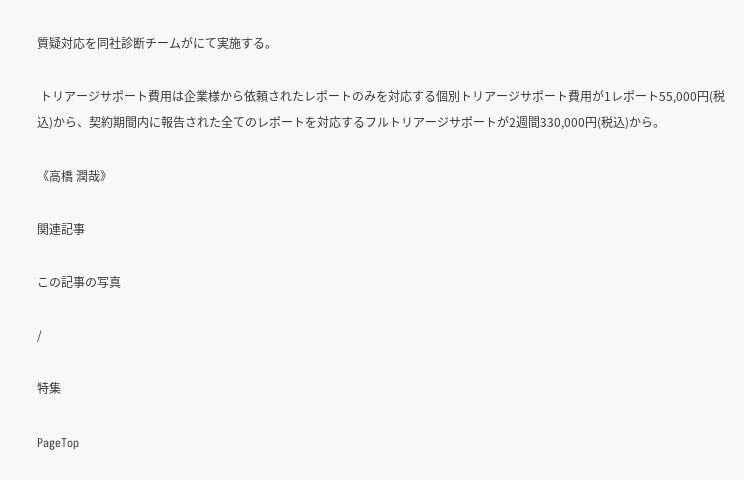質疑対応を同社診断チームがにて実施する。

 トリアージサポート費用は企業様から依頼されたレポートのみを対応する個別トリアージサポート費用が1レポート55,000円(税込)から、契約期間内に報告された全てのレポートを対応するフルトリアージサポートが2週間330,000円(税込)から。

《高橋 潤哉》

関連記事

この記事の写真

/

特集

PageTop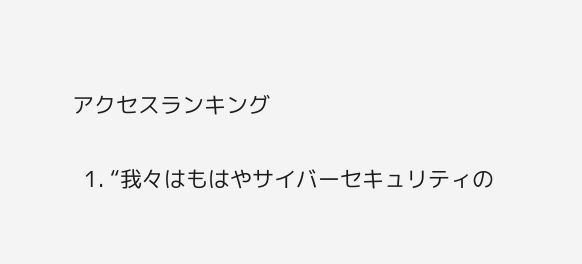アクセスランキング

  1. “我々はもはやサイバーセキュリティの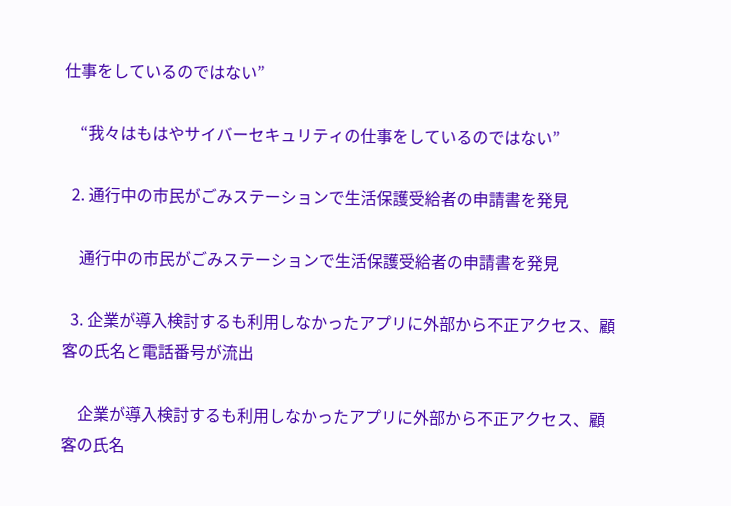仕事をしているのではない”

    “我々はもはやサイバーセキュリティの仕事をしているのではない”

  2. 通行中の市民がごみステーションで生活保護受給者の申請書を発見

    通行中の市民がごみステーションで生活保護受給者の申請書を発見

  3. 企業が導入検討するも利用しなかったアプリに外部から不正アクセス、顧客の氏名と電話番号が流出

    企業が導入検討するも利用しなかったアプリに外部から不正アクセス、顧客の氏名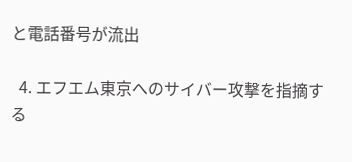と電話番号が流出

  4. エフエム東京へのサイバー攻撃を指摘する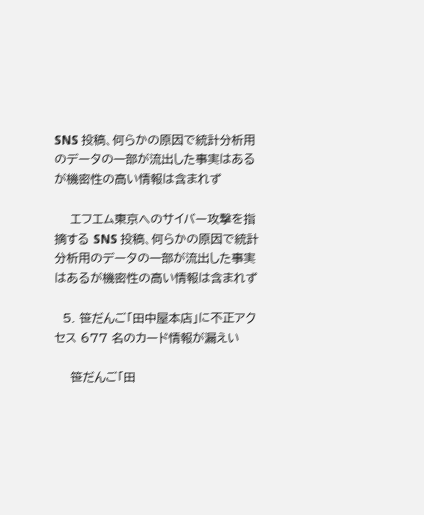SNS 投稿、何らかの原因で統計分析用のデータの一部が流出した事実はあるが機密性の高い情報は含まれず

    エフエム東京へのサイバー攻撃を指摘する SNS 投稿、何らかの原因で統計分析用のデータの一部が流出した事実はあるが機密性の高い情報は含まれず

  5. 笹だんご「田中屋本店」に不正アクセス 677 名のカード情報が漏えい

    笹だんご「田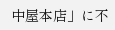中屋本店」に不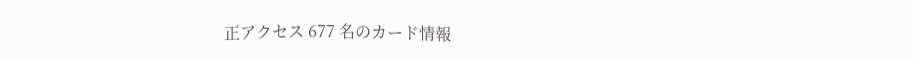正アクセス 677 名のカード情報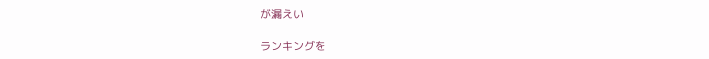が漏えい

ランキングを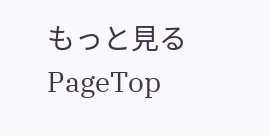もっと見る
PageTop